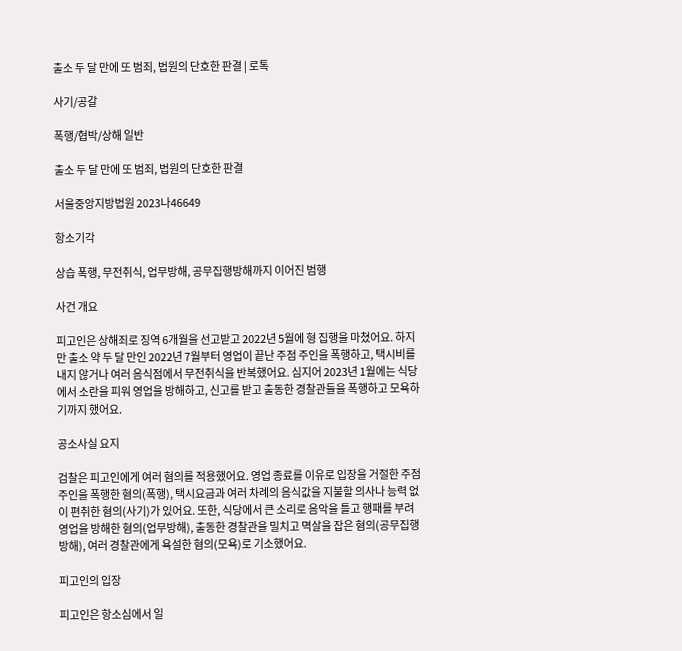출소 두 달 만에 또 범죄, 법원의 단호한 판결 | 로톡

사기/공갈

폭행/협박/상해 일반

출소 두 달 만에 또 범죄, 법원의 단호한 판결

서울중앙지방법원 2023나46649

항소기각

상습 폭행, 무전취식, 업무방해, 공무집행방해까지 이어진 범행

사건 개요

피고인은 상해죄로 징역 6개월을 선고받고 2022년 5월에 형 집행을 마쳤어요. 하지만 출소 약 두 달 만인 2022년 7월부터 영업이 끝난 주점 주인을 폭행하고, 택시비를 내지 않거나 여러 음식점에서 무전취식을 반복했어요. 심지어 2023년 1월에는 식당에서 소란을 피워 영업을 방해하고, 신고를 받고 출동한 경찰관들을 폭행하고 모욕하기까지 했어요.

공소사실 요지

검찰은 피고인에게 여러 혐의를 적용했어요. 영업 종료를 이유로 입장을 거절한 주점 주인을 폭행한 혐의(폭행), 택시요금과 여러 차례의 음식값을 지불할 의사나 능력 없이 편취한 혐의(사기)가 있어요. 또한, 식당에서 큰 소리로 음악을 틀고 행패를 부려 영업을 방해한 혐의(업무방해), 출동한 경찰관을 밀치고 멱살을 잡은 혐의(공무집행방해), 여러 경찰관에게 욕설한 혐의(모욕)로 기소했어요.

피고인의 입장

피고인은 항소심에서 일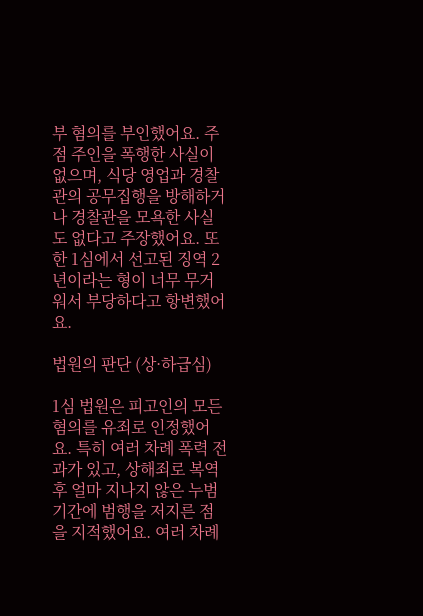부 혐의를 부인했어요. 주점 주인을 폭행한 사실이 없으며, 식당 영업과 경찰관의 공무집행을 방해하거나 경찰관을 모욕한 사실도 없다고 주장했어요. 또한 1심에서 선고된 징역 2년이라는 형이 너무 무거워서 부당하다고 항변했어요.

법원의 판단 (상·하급심)

1심 법원은 피고인의 모든 혐의를 유죄로 인정했어요. 특히 여러 차례 폭력 전과가 있고, 상해죄로 복역 후 얼마 지나지 않은 누범 기간에 범행을 저지른 점을 지적했어요. 여러 차례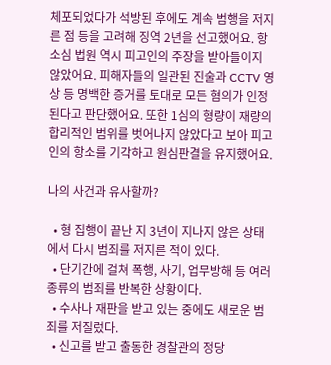체포되었다가 석방된 후에도 계속 범행을 저지른 점 등을 고려해 징역 2년을 선고했어요. 항소심 법원 역시 피고인의 주장을 받아들이지 않았어요. 피해자들의 일관된 진술과 CCTV 영상 등 명백한 증거를 토대로 모든 혐의가 인정된다고 판단했어요. 또한 1심의 형량이 재량의 합리적인 범위를 벗어나지 않았다고 보아 피고인의 항소를 기각하고 원심판결을 유지했어요.

나의 사건과 유사할까?

  • 형 집행이 끝난 지 3년이 지나지 않은 상태에서 다시 범죄를 저지른 적이 있다.
  • 단기간에 걸쳐 폭행, 사기, 업무방해 등 여러 종류의 범죄를 반복한 상황이다.
  • 수사나 재판을 받고 있는 중에도 새로운 범죄를 저질렀다.
  • 신고를 받고 출동한 경찰관의 정당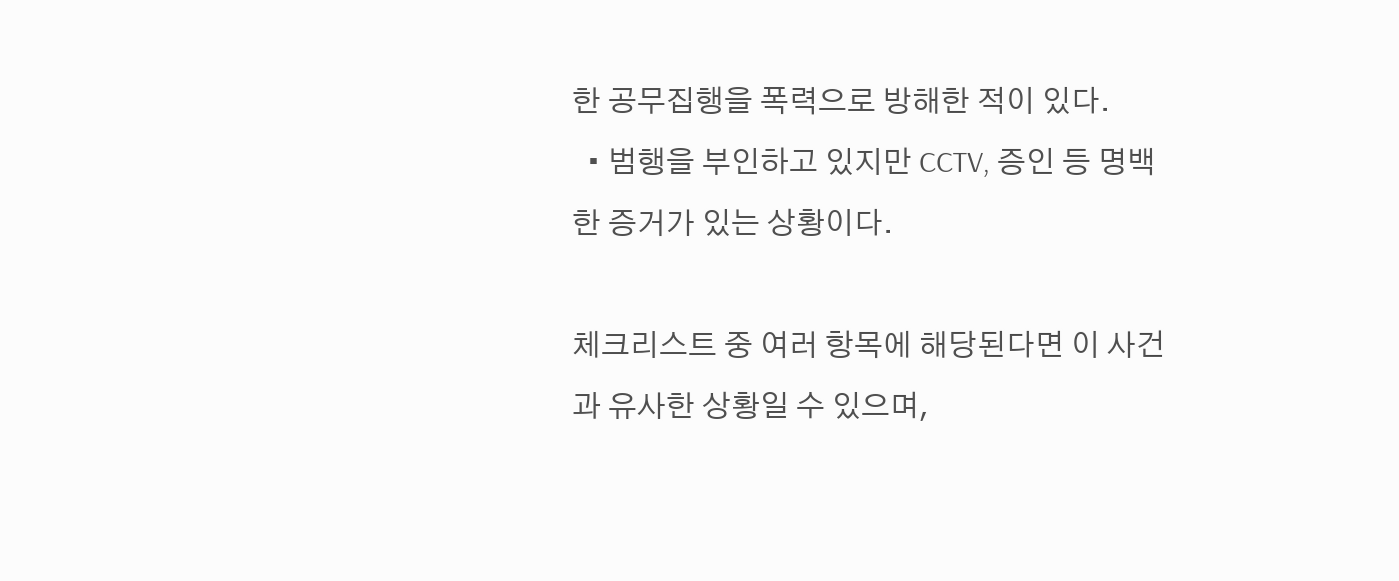한 공무집행을 폭력으로 방해한 적이 있다.
  • 범행을 부인하고 있지만 CCTV, 증인 등 명백한 증거가 있는 상황이다.

체크리스트 중 여러 항목에 해당된다면 이 사건과 유사한 상황일 수 있으며,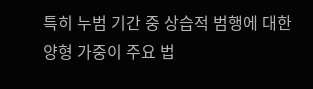특히 누범 기간 중 상습적 범행에 대한 양형 가중이 주요 법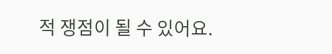적 쟁점이 될 수 있어요.